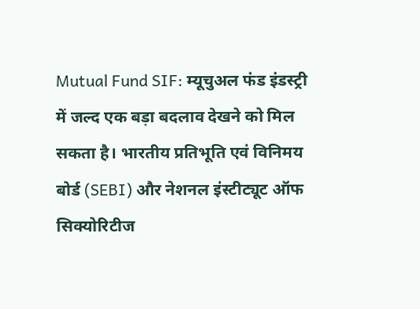Mutual Fund SIF: म्यूचुअल फंड इंडस्ट्री में जल्द एक बड़ा बदलाव देखने को मिल सकता है। भारतीय प्रतिभूति एवं विनिमय बोर्ड (SEBI) और नेशनल इंस्टीट्यूट ऑफ सिक्योरिटीज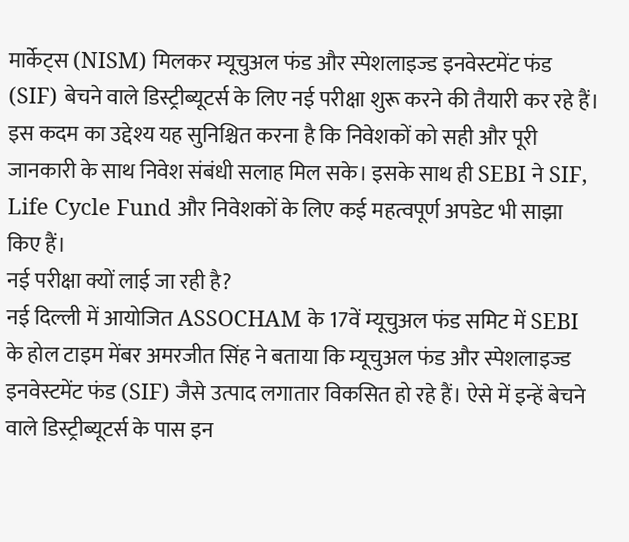मार्केट्स (NISM) मिलकर म्यूचुअल फंड और स्पेशलाइज्ड इनवेस्टमेंट फंड (SIF) बेचने वाले डिस्ट्रीब्यूटर्स के लिए नई परीक्षा शुरू करने की तैयारी कर रहे हैं। इस कदम का उद्देश्य यह सुनिश्चित करना है कि निवेशकों को सही और पूरी जानकारी के साथ निवेश संबंधी सलाह मिल सके। इसके साथ ही SEBI ने SIF, Life Cycle Fund और निवेशकों के लिए कई महत्वपूर्ण अपडेट भी साझा किए हैं।
नई परीक्षा क्यों लाई जा रही है?
नई दिल्ली में आयोजित ASSOCHAM के 17वें म्यूचुअल फंड समिट में SEBI के होल टाइम मेंबर अमरजीत सिंह ने बताया कि म्यूचुअल फंड और स्पेशलाइज्ड इनवेस्टमेंट फंड (SIF) जैसे उत्पाद लगातार विकसित हो रहे हैं। ऐसे में इन्हें बेचने वाले डिस्ट्रीब्यूटर्स के पास इन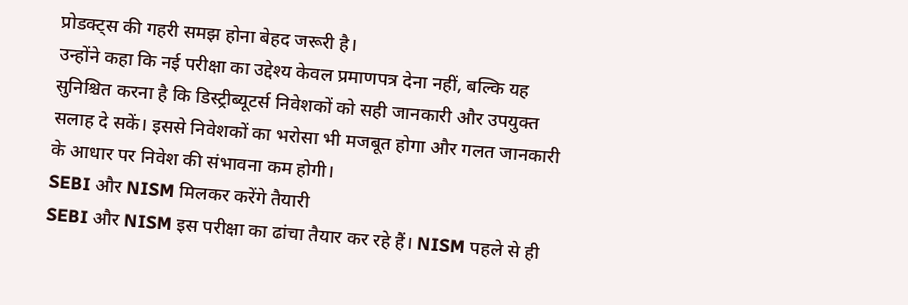प्रोडक्ट्स की गहरी समझ होना बेहद जरूरी है।
उन्होंने कहा कि नई परीक्षा का उद्देश्य केवल प्रमाणपत्र देना नहीं, बल्कि यह सुनिश्चित करना है कि डिस्ट्रीब्यूटर्स निवेशकों को सही जानकारी और उपयुक्त सलाह दे सकें। इससे निवेशकों का भरोसा भी मजबूत होगा और गलत जानकारी के आधार पर निवेश की संभावना कम होगी।
SEBI और NISM मिलकर करेंगे तैयारी
SEBI और NISM इस परीक्षा का ढांचा तैयार कर रहे हैं। NISM पहले से ही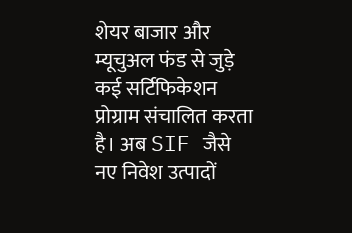शेयर बाजार और म्यूचुअल फंड से जुड़े कई सर्टिफिकेशन प्रोग्राम संचालित करता है। अब SIF जैसे नए निवेश उत्पादों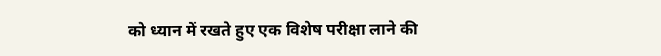को ध्यान में रखते हुए एक विशेष परीक्षा लाने की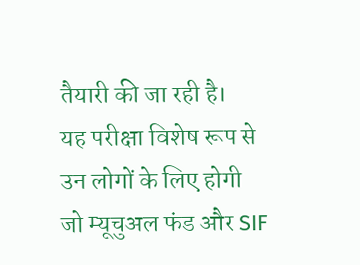तैयारी की जा रही है।
यह परीक्षा विशेष रूप से उन लोगों के लिए होगी जो म्यूचुअल फंड और SIF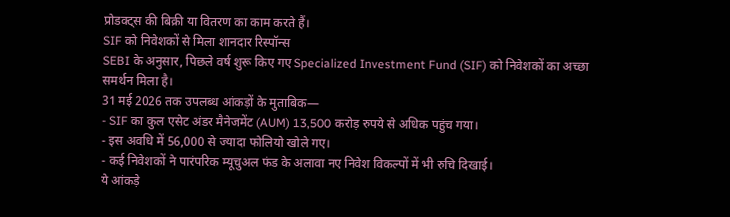प्रोडक्ट्स की बिक्री या वितरण का काम करते हैं।
SIF को निवेशकों से मिला शानदार रिस्पॉन्स
SEBI के अनुसार, पिछले वर्ष शुरू किए गए Specialized Investment Fund (SIF) को निवेशकों का अच्छा समर्थन मिला है।
31 मई 2026 तक उपलब्ध आंकड़ों के मुताबिक—
- SIF का कुल एसेट अंडर मैनेजमेंट (AUM) 13,500 करोड़ रुपये से अधिक पहुंच गया।
- इस अवधि में 56,000 से ज्यादा फोलियो खोले गए।
- कई निवेशकों ने पारंपरिक म्यूचुअल फंड के अलावा नए निवेश विकल्पों में भी रुचि दिखाई।
ये आंकड़े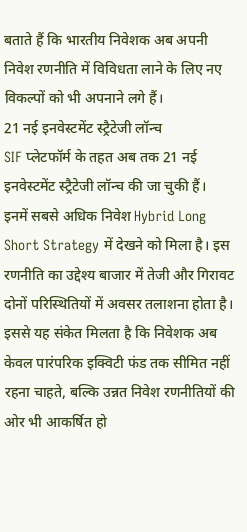बताते हैं कि भारतीय निवेशक अब अपनी निवेश रणनीति में विविधता लाने के लिए नए विकल्पों को भी अपनाने लगे हैं।
21 नई इनवेस्टमेंट स्ट्रैटेजी लॉन्च
SIF प्लेटफॉर्म के तहत अब तक 21 नई इनवेस्टमेंट स्ट्रैटेजी लॉन्च की जा चुकी हैं।
इनमें सबसे अधिक निवेश Hybrid Long Short Strategy में देखने को मिला है। इस रणनीति का उद्देश्य बाजार में तेजी और गिरावट दोनों परिस्थितियों में अवसर तलाशना होता है। इससे यह संकेत मिलता है कि निवेशक अब केवल पारंपरिक इक्विटी फंड तक सीमित नहीं रहना चाहते, बल्कि उन्नत निवेश रणनीतियों की ओर भी आकर्षित हो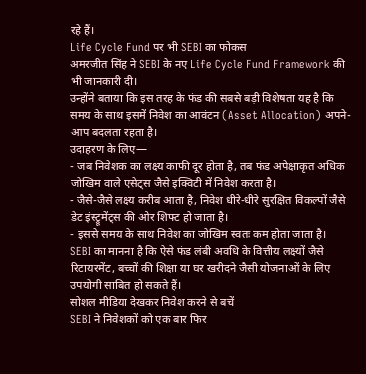रहे हैं।
Life Cycle Fund पर भी SEBI का फोकस
अमरजीत सिंह ने SEBI के नए Life Cycle Fund Framework की भी जानकारी दी।
उन्होंने बताया कि इस तरह के फंड की सबसे बड़ी विशेषता यह है कि समय के साथ इसमें निवेश का आवंटन (Asset Allocation) अपने-आप बदलता रहता है।
उदाहरण के लिए—
- जब निवेशक का लक्ष्य काफी दूर होता है, तब फंड अपेक्षाकृत अधिक जोखिम वाले एसेट्स जैसे इक्विटी में निवेश करता है।
- जैसे-जैसे लक्ष्य करीब आता है, निवेश धीरे-धीरे सुरक्षित विकल्पों जैसे डेट इंस्ट्रूमेंट्स की ओर शिफ्ट हो जाता है।
- इससे समय के साथ निवेश का जोखिम स्वतः कम होता जाता है।
SEBI का मानना है कि ऐसे फंड लंबी अवधि के वित्तीय लक्ष्यों जैसे रिटायरमेंट, बच्चों की शिक्षा या घर खरीदने जैसी योजनाओं के लिए उपयोगी साबित हो सकते हैं।
सोशल मीडिया देखकर निवेश करने से बचें
SEBI ने निवेशकों को एक बार फिर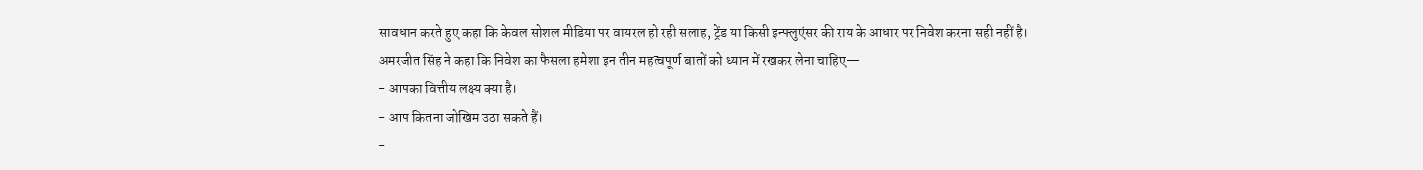सावधान करते हुए कहा कि केवल सोशल मीडिया पर वायरल हो रही सलाह, ट्रेंड या किसी इन्फ्लुएंसर की राय के आधार पर निवेश करना सही नहीं है।
अमरजीत सिंह ने कहा कि निवेश का फैसला हमेशा इन तीन महत्वपूर्ण बातों को ध्यान में रखकर लेना चाहिए—
- आपका वित्तीय लक्ष्य क्या है।
- आप कितना जोखिम उठा सकते हैं।
-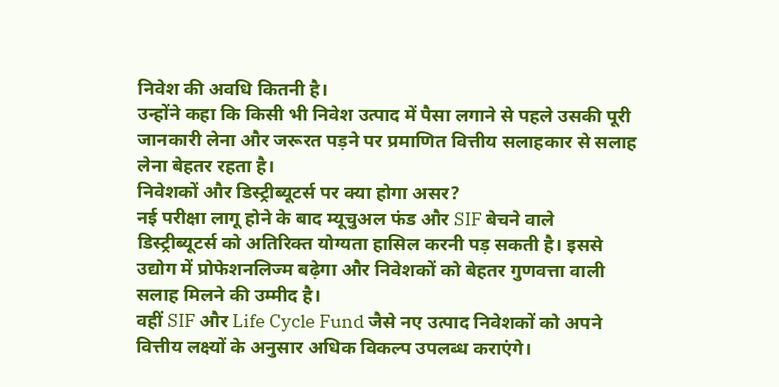निवेश की अवधि कितनी है।
उन्होंने कहा कि किसी भी निवेश उत्पाद में पैसा लगाने से पहले उसकी पूरी जानकारी लेना और जरूरत पड़ने पर प्रमाणित वित्तीय सलाहकार से सलाह लेना बेहतर रहता है।
निवेशकों और डिस्ट्रीब्यूटर्स पर क्या होगा असर?
नई परीक्षा लागू होने के बाद म्यूचुअल फंड और SIF बेचने वाले डिस्ट्रीब्यूटर्स को अतिरिक्त योग्यता हासिल करनी पड़ सकती है। इससे उद्योग में प्रोफेशनलिज्म बढ़ेगा और निवेशकों को बेहतर गुणवत्ता वाली सलाह मिलने की उम्मीद है।
वहीं SIF और Life Cycle Fund जैसे नए उत्पाद निवेशकों को अपने वित्तीय लक्ष्यों के अनुसार अधिक विकल्प उपलब्ध कराएंगे।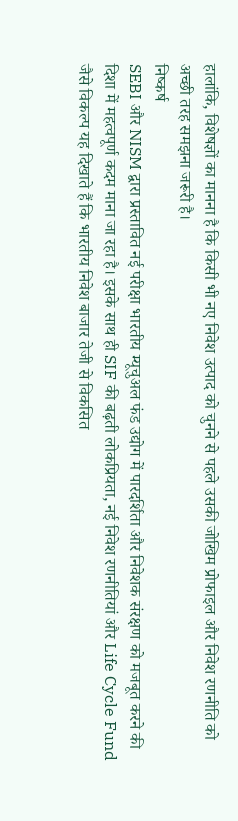हालांकि, विशेषज्ञों का मानना है कि किसी भी नए निवेश उत्पाद को चुनने से पहले उसकी जोखिम प्रोफाइल और निवेश रणनीति को अच्छी तरह समझना जरूरी है।
निष्कर्ष
SEBI और NISM द्वारा प्रस्तावित नई परीक्षा भारतीय म्यूचुअल फंड उद्योग में पारदर्शिता और निवेशक संरक्षण को मजबूत करने की दिशा में महत्वपूर्ण कदम माना जा रहा है। इसके साथ ही SIF की बढ़ती लोकप्रियता, नई निवेश रणनीतियां और Life Cycle Fund जैसे विकल्प यह दिखाते हैं कि भारतीय निवेश बाजार तेजी से विकसित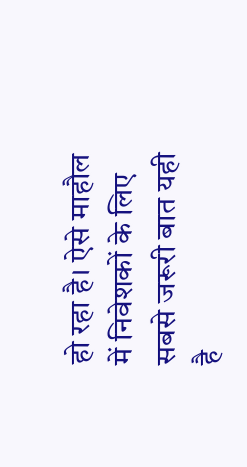हो रहा है। ऐसे माहौल में निवेशकों के लिए सबसे जरूरी बात यही है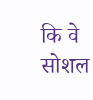कि वे सोशल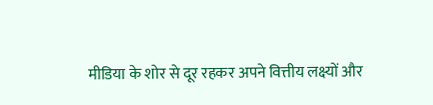मीडिया के शोर से दूर रहकर अपने वित्तीय लक्ष्यों और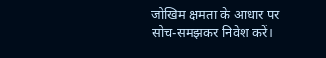जोखिम क्षमता के आधार पर सोच-समझकर निवेश करें।